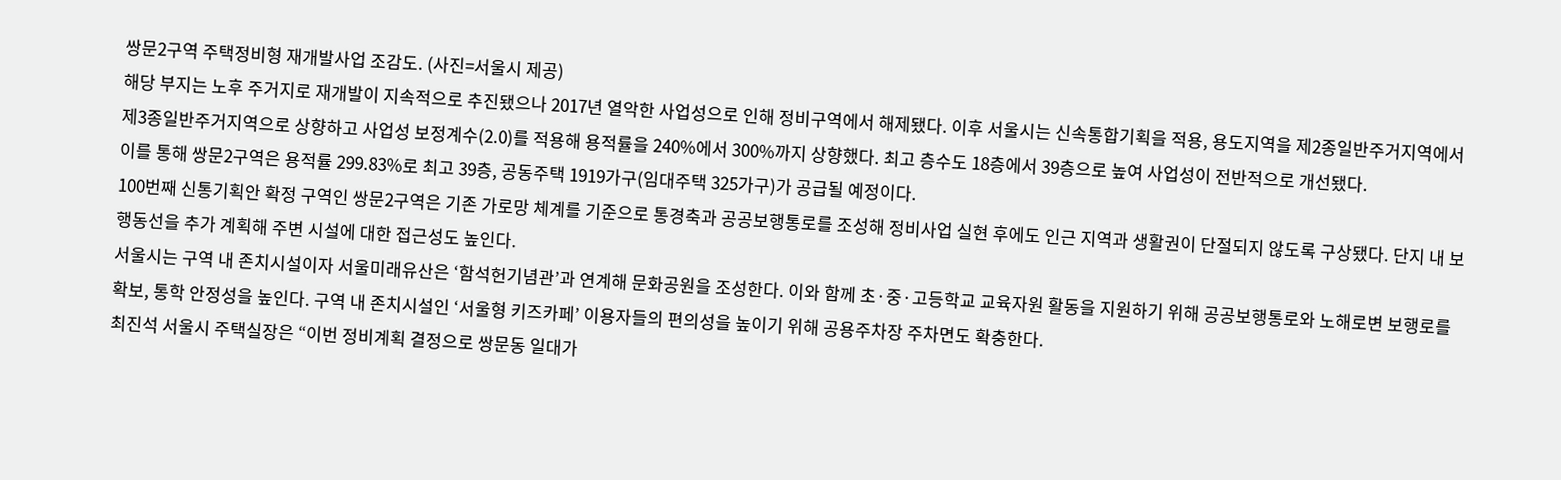쌍문2구역 주택정비형 재개발사업 조감도. (사진=서울시 제공)
해당 부지는 노후 주거지로 재개발이 지속적으로 추진됐으나 2017년 열악한 사업성으로 인해 정비구역에서 해제됐다. 이후 서울시는 신속통합기획을 적용, 용도지역을 제2종일반주거지역에서 제3종일반주거지역으로 상향하고 사업성 보정계수(2.0)를 적용해 용적률을 240%에서 300%까지 상향했다. 최고 층수도 18층에서 39층으로 높여 사업성이 전반적으로 개선됐다.
이를 통해 쌍문2구역은 용적률 299.83%로 최고 39층, 공동주택 1919가구(임대주택 325가구)가 공급될 예정이다.
100번째 신통기획안 확정 구역인 쌍문2구역은 기존 가로망 체계를 기준으로 통경축과 공공보행통로를 조성해 정비사업 실현 후에도 인근 지역과 생활권이 단절되지 않도록 구상됐다. 단지 내 보행동선을 추가 계획해 주변 시설에 대한 접근성도 높인다.
서울시는 구역 내 존치시설이자 서울미래유산은 ‘함석헌기념관’과 연계해 문화공원을 조성한다. 이와 함께 초·중·고등학교 교육자원 활동을 지원하기 위해 공공보행통로와 노해로변 보행로를 확보, 통학 안정성을 높인다. 구역 내 존치시설인 ‘서울형 키즈카페’ 이용자들의 편의성을 높이기 위해 공용주차장 주차면도 확충한다.
최진석 서울시 주택실장은 “이번 정비계획 결정으로 쌍문동 일대가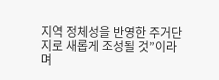지역 정체성을 반영한 주거단지로 새롭게 조성될 것”이라며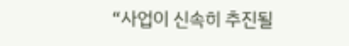“사업이 신속히 추진될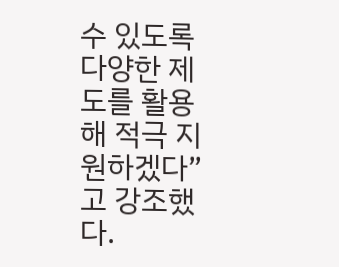수 있도록 다양한 제도를 활용해 적극 지원하겠다”고 강조했다.